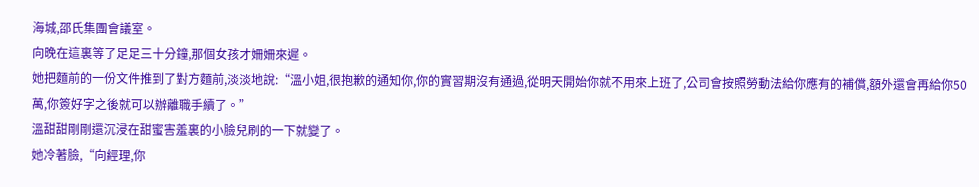海城,邵氏集團會議室。
向晚在這裏等了足足三十分鐘,那個女孩才姍姍來遲。
她把麵前的一份文件推到了對方麵前,淡淡地說:“溫小姐,很抱歉的通知你,你的實習期沒有通過,從明天開始你就不用來上班了,公司會按照勞動法給你應有的補償,額外還會再給你50萬,你簽好字之後就可以辦離職手續了。”
溫甜甜剛剛還沉浸在甜蜜害羞裏的小臉兒刷的一下就變了。
她冷著臉,“向經理,你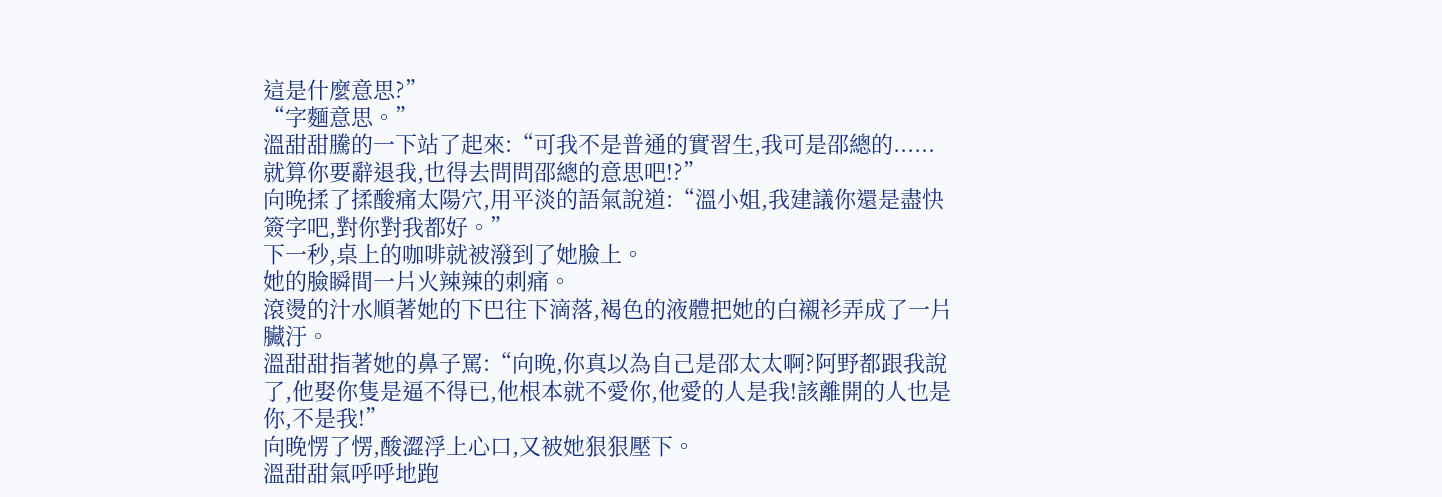這是什麼意思?”
“字麵意思。”
溫甜甜騰的一下站了起來:“可我不是普通的實習生,我可是邵總的......就算你要辭退我,也得去問問邵總的意思吧!?”
向晚揉了揉酸痛太陽穴,用平淡的語氣說道:“溫小姐,我建議你還是盡快簽字吧,對你對我都好。”
下一秒,桌上的咖啡就被潑到了她臉上。
她的臉瞬間一片火辣辣的刺痛。
滾燙的汁水順著她的下巴往下滴落,褐色的液體把她的白襯衫弄成了一片臟汙。
溫甜甜指著她的鼻子罵:“向晚,你真以為自己是邵太太啊?阿野都跟我說了,他娶你隻是逼不得已,他根本就不愛你,他愛的人是我!該離開的人也是你,不是我!”
向晚愣了愣,酸澀浮上心口,又被她狠狠壓下。
溫甜甜氣呼呼地跑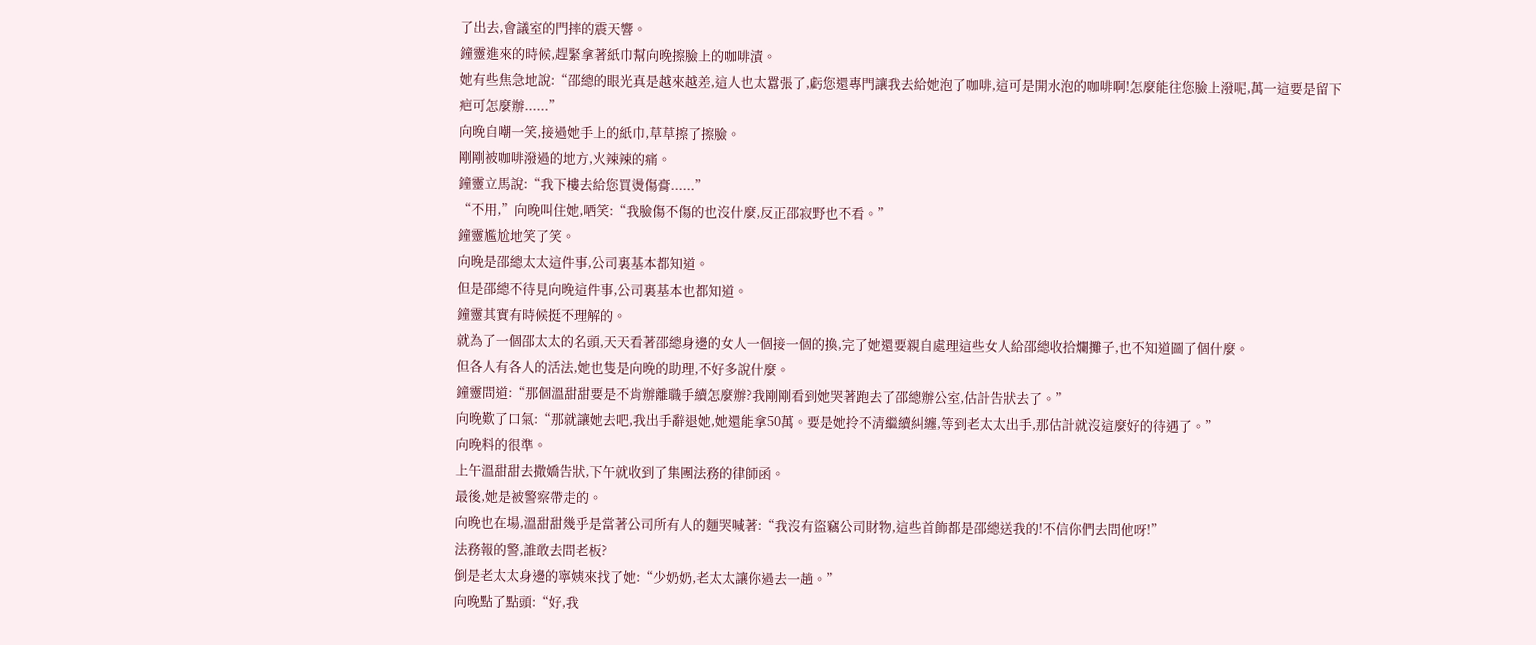了出去,會議室的門摔的震天響。
鐘靈進來的時候,趕緊拿著紙巾幫向晚擦臉上的咖啡漬。
她有些焦急地說:“邵總的眼光真是越來越差,這人也太囂張了,虧您還專門讓我去給她泡了咖啡,這可是開水泡的咖啡啊!怎麼能往您臉上潑呢,萬一這要是留下疤可怎麼辦......”
向晚自嘲一笑,接過她手上的紙巾,草草擦了擦臉。
剛剛被咖啡潑過的地方,火辣辣的痛。
鐘靈立馬說:“我下樓去給您買燙傷膏......”
“不用,”向晚叫住她,哂笑:“我臉傷不傷的也沒什麼,反正邵寂野也不看。”
鐘靈尷尬地笑了笑。
向晚是邵總太太這件事,公司裏基本都知道。
但是邵總不待見向晚這件事,公司裏基本也都知道。
鐘靈其實有時候挺不理解的。
就為了一個邵太太的名頭,天天看著邵總身邊的女人一個接一個的換,完了她還要親自處理這些女人給邵總收拾爛攤子,也不知道圖了個什麼。
但各人有各人的活法,她也隻是向晚的助理,不好多說什麼。
鐘靈問道:“那個溫甜甜要是不肯辦離職手續怎麼辦?我剛剛看到她哭著跑去了邵總辦公室,估計告狀去了。”
向晚歎了口氣:“那就讓她去吧,我出手辭退她,她還能拿50萬。要是她拎不清繼續糾纏,等到老太太出手,那估計就沒這麼好的待遇了。”
向晚料的很準。
上午溫甜甜去撒嬌告狀,下午就收到了集團法務的律師函。
最後,她是被警察帶走的。
向晚也在場,溫甜甜幾乎是當著公司所有人的麵哭喊著:“我沒有盜竊公司財物,這些首飾都是邵總送我的!不信你們去問他呀!”
法務報的警,誰敢去問老板?
倒是老太太身邊的寧姨來找了她:“少奶奶,老太太讓你過去一趟。”
向晚點了點頭:“好,我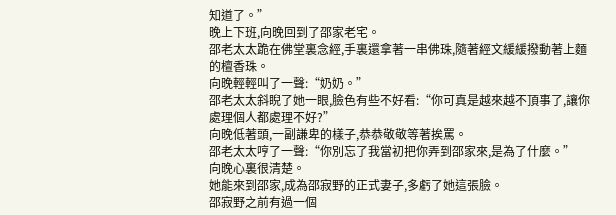知道了。”
晚上下班,向晚回到了邵家老宅。
邵老太太跪在佛堂裏念經,手裏還拿著一串佛珠,隨著經文緩緩撥動著上麵的檀香珠。
向晚輕輕叫了一聲:“奶奶。”
邵老太太斜睨了她一眼,臉色有些不好看:“你可真是越來越不頂事了,讓你處理個人都處理不好?”
向晚低著頭,一副謙卑的樣子,恭恭敬敬等著挨罵。
邵老太太哼了一聲:“你別忘了我當初把你弄到邵家來,是為了什麼。”
向晚心裏很清楚。
她能來到邵家,成為邵寂野的正式妻子,多虧了她這張臉。
邵寂野之前有過一個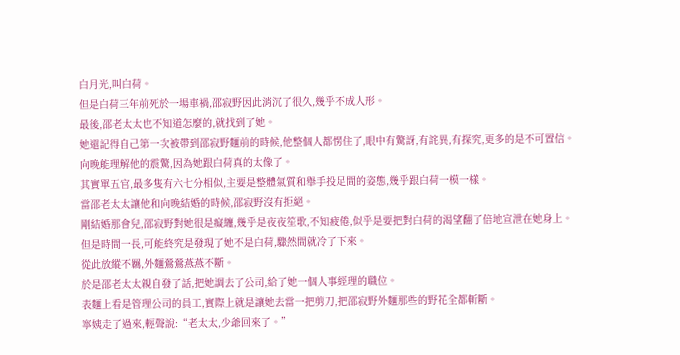白月光,叫白荷。
但是白荷三年前死於一場車禍,邵寂野因此消沉了很久,幾乎不成人形。
最後,邵老太太也不知道怎麼的,就找到了她。
她還記得自己第一次被帶到邵寂野麵前的時候,他整個人都愣住了,眼中有驚訝,有詫異,有探究,更多的是不可置信。
向晚能理解他的震驚,因為她跟白荷真的太像了。
其實單五官,最多隻有六七分相似,主要是整體氣質和舉手投足間的姿態,幾乎跟白荷一模一樣。
當邵老太太讓他和向晚結婚的時候,邵寂野沒有拒絕。
剛結婚那會兒,邵寂野對她很是癡纏,幾乎是夜夜笙歌,不知疲倦,似乎是要把對白荷的渴望翻了倍地宣泄在她身上。
但是時間一長,可能終究是發現了她不是白荷,驟然間就冷了下來。
從此放縱不羈,外麵鶯鶯燕燕不斷。
於是邵老太太親自發了話,把她調去了公司,給了她一個人事經理的職位。
表麵上看是管理公司的員工,實際上就是讓她去當一把剪刀,把邵寂野外麵那些的野花全都斬斷。
寧姨走了過來,輕聲說:“老太太,少爺回來了。”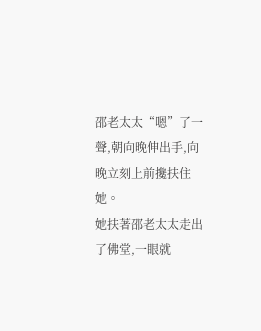邵老太太“嗯”了一聲,朝向晚伸出手,向晚立刻上前攙扶住她。
她扶著邵老太太走出了佛堂,一眼就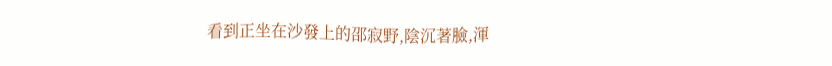看到正坐在沙發上的邵寂野,陰沉著臉,渾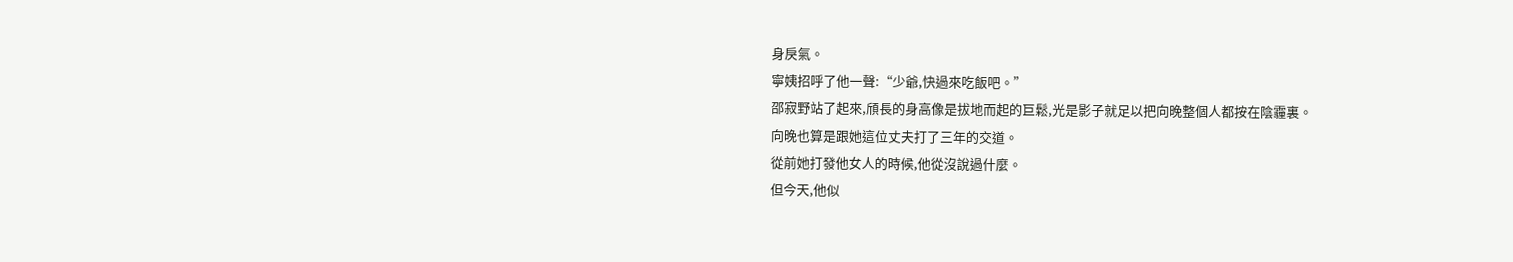身戾氣。
寧姨招呼了他一聲:“少爺,快過來吃飯吧。”
邵寂野站了起來,頎長的身高像是拔地而起的巨鬆,光是影子就足以把向晚整個人都按在陰霾裏。
向晚也算是跟她這位丈夫打了三年的交道。
從前她打發他女人的時候,他從沒說過什麼。
但今天,他似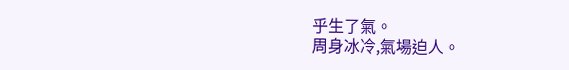乎生了氣。
周身冰冷,氣場迫人。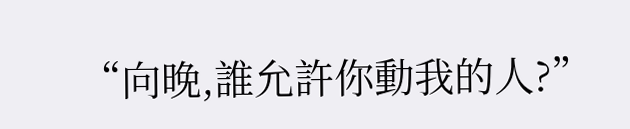“向晚,誰允許你動我的人?”